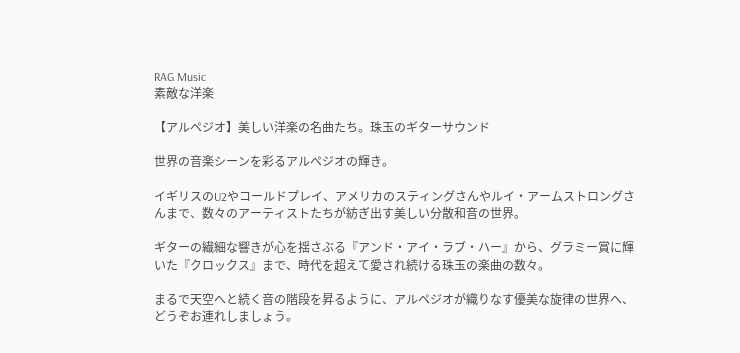RAG Music
素敵な洋楽

【アルペジオ】美しい洋楽の名曲たち。珠玉のギターサウンド

世界の音楽シーンを彩るアルペジオの輝き。

イギリスのU2やコールドプレイ、アメリカのスティングさんやルイ・アームストロングさんまで、数々のアーティストたちが紡ぎ出す美しい分散和音の世界。

ギターの繊細な響きが心を揺さぶる『アンド・アイ・ラブ・ハー』から、グラミー賞に輝いた『クロックス』まで、時代を超えて愛され続ける珠玉の楽曲の数々。

まるで天空へと続く音の階段を昇るように、アルペジオが織りなす優美な旋律の世界へ、どうぞお連れしましょう。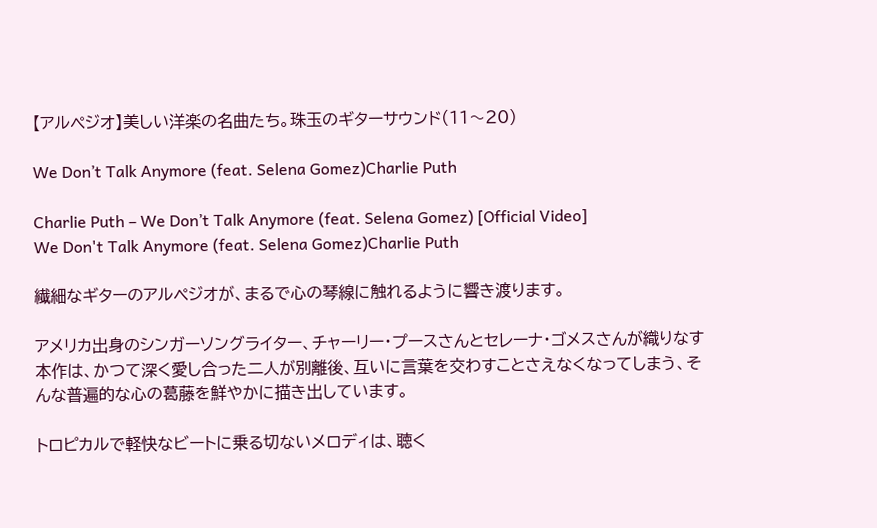【アルペジオ】美しい洋楽の名曲たち。珠玉のギターサウンド(11〜20)

We Don’t Talk Anymore (feat. Selena Gomez)Charlie Puth

Charlie Puth – We Don’t Talk Anymore (feat. Selena Gomez) [Official Video]
We Don't Talk Anymore (feat. Selena Gomez)Charlie Puth

繊細なギターのアルペジオが、まるで心の琴線に触れるように響き渡ります。

アメリカ出身のシンガーソングライター、チャーリー・プースさんとセレーナ・ゴメスさんが織りなす本作は、かつて深く愛し合った二人が別離後、互いに言葉を交わすことさえなくなってしまう、そんな普遍的な心の葛藤を鮮やかに描き出しています。

トロピカルで軽快なビートに乗る切ないメロディは、聴く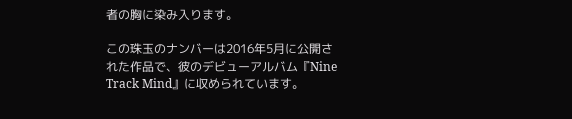者の胸に染み入ります。

この珠玉のナンバーは2016年5月に公開された作品で、彼のデビューアルバム『Nine Track Mind』に収められています。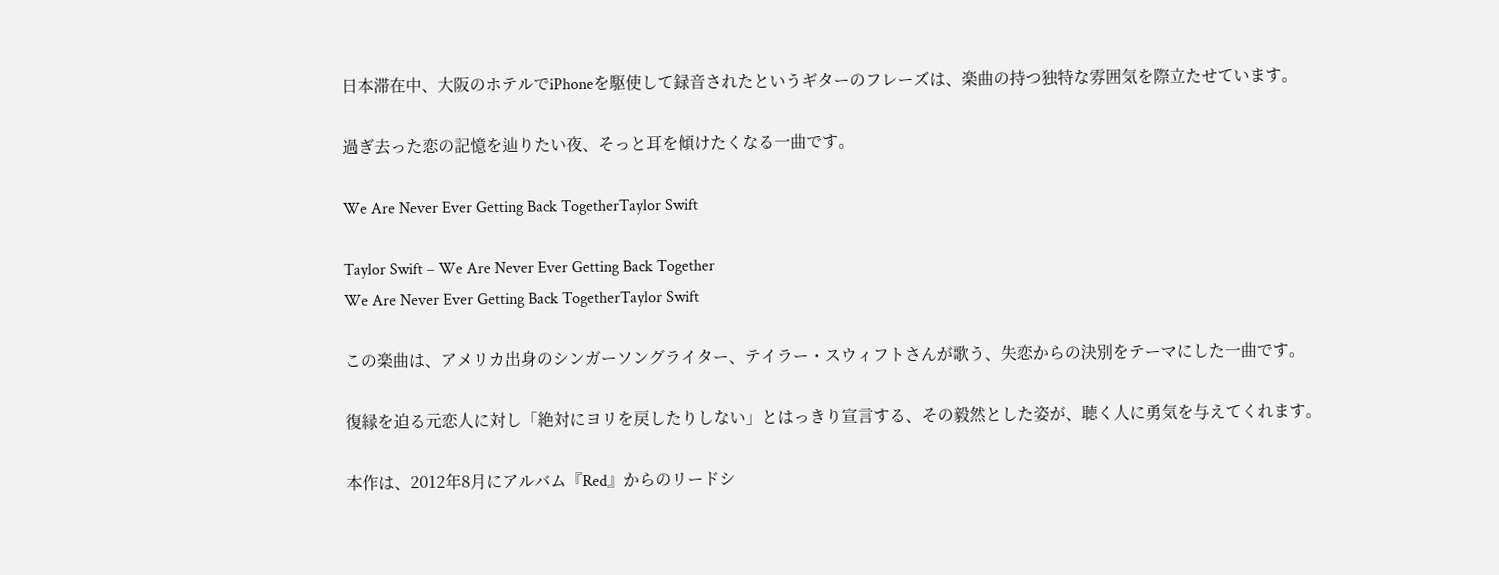日本滞在中、大阪のホテルでiPhoneを駆使して録音されたというギターのフレーズは、楽曲の持つ独特な雰囲気を際立たせています。

過ぎ去った恋の記憶を辿りたい夜、そっと耳を傾けたくなる一曲です。

We Are Never Ever Getting Back TogetherTaylor Swift

Taylor Swift – We Are Never Ever Getting Back Together
We Are Never Ever Getting Back TogetherTaylor Swift

この楽曲は、アメリカ出身のシンガーソングライター、テイラー・スウィフトさんが歌う、失恋からの決別をテーマにした一曲です。

復縁を迫る元恋人に対し「絶対にヨリを戻したりしない」とはっきり宣言する、その毅然とした姿が、聴く人に勇気を与えてくれます。

本作は、2012年8月にアルバム『Red』からのリードシ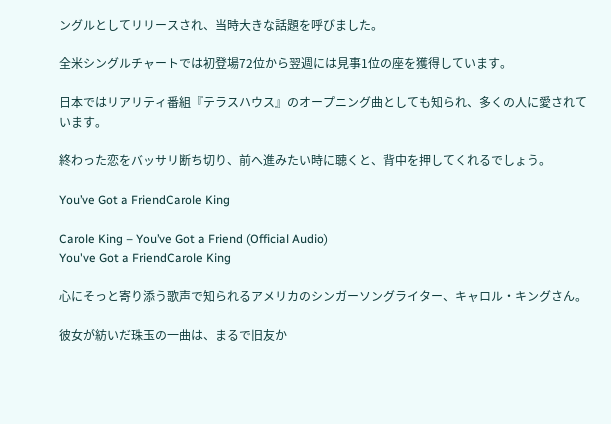ングルとしてリリースされ、当時大きな話題を呼びました。

全米シングルチャートでは初登場72位から翌週には見事1位の座を獲得しています。

日本ではリアリティ番組『テラスハウス』のオープニング曲としても知られ、多くの人に愛されています。

終わった恋をバッサリ断ち切り、前へ進みたい時に聴くと、背中を押してくれるでしょう。

You’ve Got a FriendCarole King

Carole King – You’ve Got a Friend (Official Audio)
You've Got a FriendCarole King

心にそっと寄り添う歌声で知られるアメリカのシンガーソングライター、キャロル・キングさん。

彼女が紡いだ珠玉の一曲は、まるで旧友か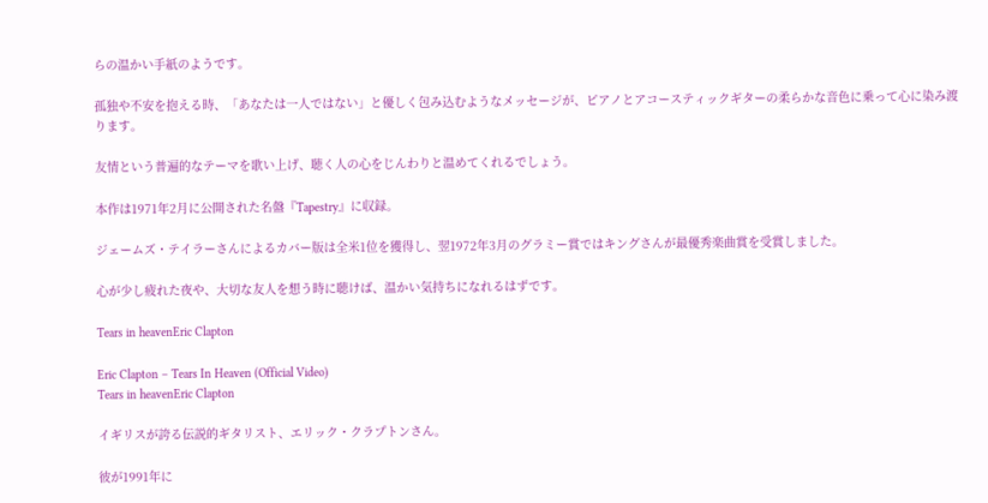らの温かい手紙のようです。

孤独や不安を抱える時、「あなたは一人ではない」と優しく包み込むようなメッセージが、ピアノとアコースティックギターの柔らかな音色に乗って心に染み渡ります。

友情という普遍的なテーマを歌い上げ、聴く人の心をじんわりと温めてくれるでしょう。

本作は1971年2月に公開された名盤『Tapestry』に収録。

ジェームズ・テイラーさんによるカバー版は全米1位を獲得し、翌1972年3月のグラミー賞ではキングさんが最優秀楽曲賞を受賞しました。

心が少し疲れた夜や、大切な友人を想う時に聴けば、温かい気持ちになれるはずです。

Tears in heavenEric Clapton

Eric Clapton – Tears In Heaven (Official Video)
Tears in heavenEric Clapton

イギリスが誇る伝説的ギタリスト、エリック・クラプトンさん。

彼が1991年に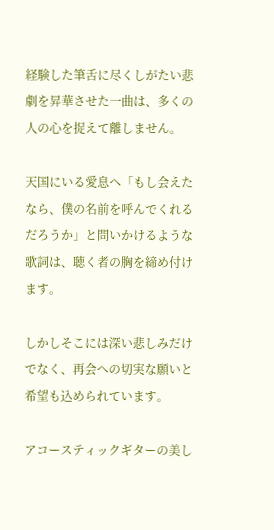経験した筆舌に尽くしがたい悲劇を昇華させた一曲は、多くの人の心を捉えて離しません。

天国にいる愛息へ「もし会えたなら、僕の名前を呼んでくれるだろうか」と問いかけるような歌詞は、聴く者の胸を締め付けます。

しかしそこには深い悲しみだけでなく、再会への切実な願いと希望も込められています。

アコースティックギターの美し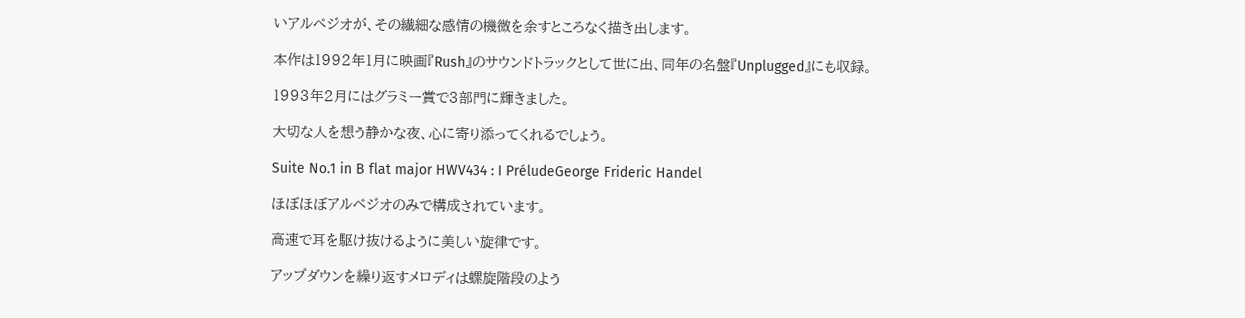いアルペジオが、その繊細な感情の機微を余すところなく描き出します。

本作は1992年1月に映画『Rush』のサウンドトラックとして世に出、同年の名盤『Unplugged』にも収録。

1993年2月にはグラミー賞で3部門に輝きました。

大切な人を想う静かな夜、心に寄り添ってくれるでしょう。

Suite No.1 in B flat major HWV434 : I PréludeGeorge Frideric Handel

ほぼほぼアルペジオのみで構成されています。

高速で耳を駆け抜けるように美しい旋律です。

アップダウンを繰り返すメロディは螺旋階段のよう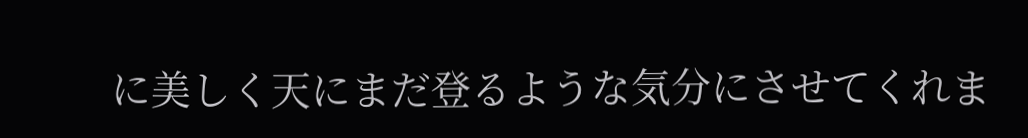に美しく天にまだ登るような気分にさせてくれま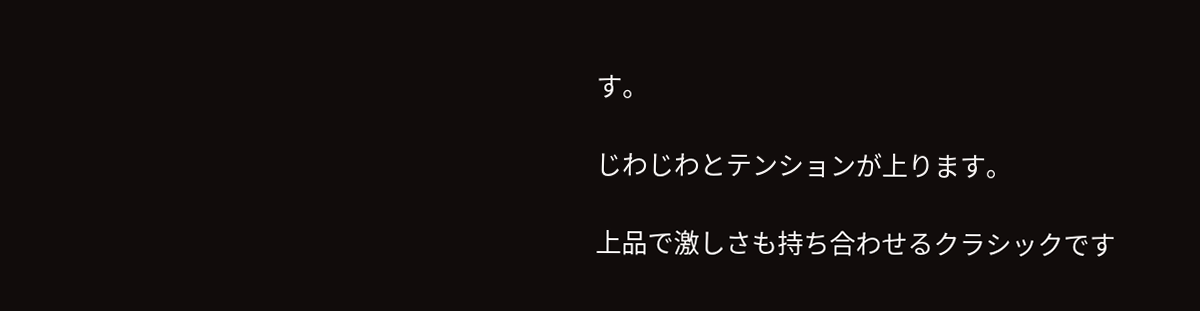す。

じわじわとテンションが上ります。

上品で激しさも持ち合わせるクラシックです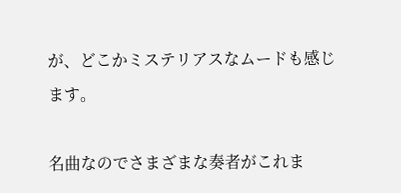が、どこかミステリアスなムードも感じます。

名曲なのでさまざまな奏者がこれま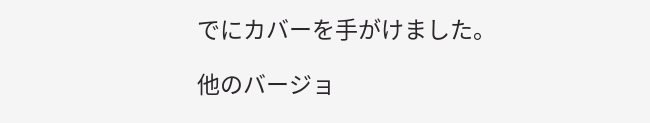でにカバーを手がけました。

他のバージョ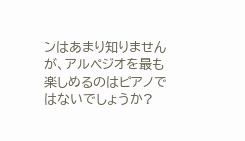ンはあまり知りませんが、アルペジオを最も楽しめるのはピアノではないでしょうか?